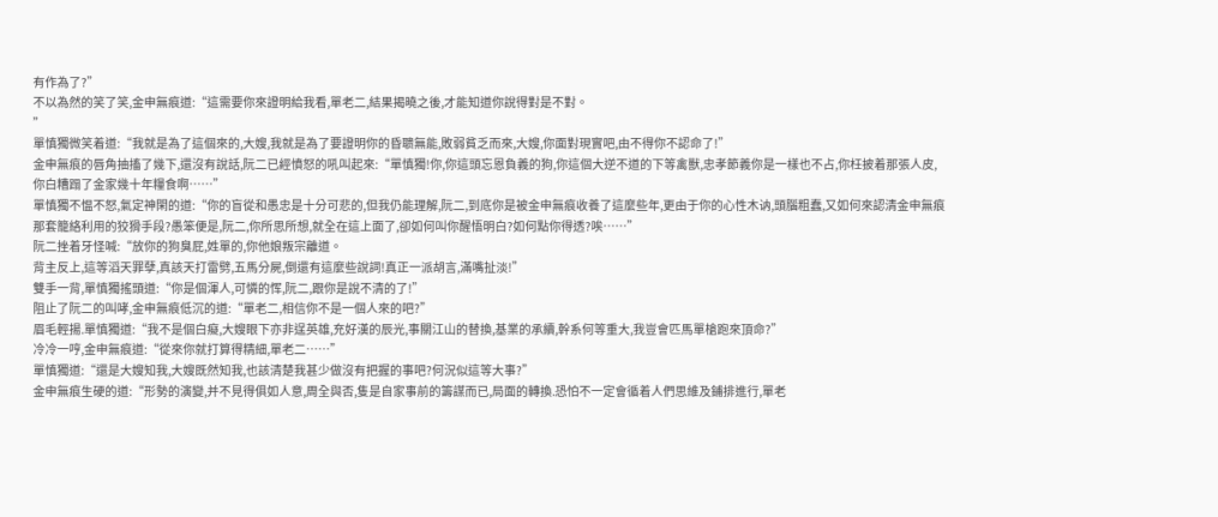有作為了?”
不以為然的笑了笑,金申無痕道:“這需要你來證明給我看,單老二,結果揭曉之後,才能知道你說得對是不對。
”
單慎獨微笑着道:“我就是為了這個來的,大嫂,我就是為了要證明你的昏聩無能,敗弱貧乏而來,大嫂,你面對現實吧,由不得你不認命了!”
金申無痕的唇角抽搐了幾下,還沒有說話,阮二已經憤怒的吼叫起來:“單慎獨!你,你這頭忘恩負義的狗,你這個大逆不道的下等禽獸,忠孝節義你是一樣也不占,你枉披着那張人皮,你白糟蹋了金家幾十年糧食啊……”
單慎獨不愠不怒,氣定神閑的道:“你的盲從和愚忠是十分可悲的,但我仍能理解,阮二,到底你是被金申無痕收養了這麼些年,更由于你的心性木讷,頭腦粗蠢,又如何來認清金申無痕那套籠絡利用的狡猾手段?愚笨便是,阮二,你所思所想,就全在這上面了,卻如何叫你醒悟明白?如何點你得透?唉……”
阮二挫着牙怪喊:“放你的狗臭屁,姓單的,你他娘叛宗離道。
背主反上,這等滔天罪孽,真該天打雷劈,五馬分屍,倒還有這麼些說詞!真正一派胡言,滿嘴扯淡!”
雙手一背,單慎獨搖頭道:“你是個渾人,可憐的恽,阮二,跟你是說不清的了!”
阻止了阮二的叫哮,金申無痕低沉的道:“單老二,相信你不是一個人來的吧?”
眉毛輕揚.單慎獨道:“我不是個白癡,大嫂眼下亦非逞英雄,充好漢的辰光,事關江山的替換,基業的承續,幹系何等重大,我豈會匹馬單槍跑來頂命?”
冷冷一哼,金申無痕道:“從來你就打算得精細,單老二……”
單慎獨道:“還是大嫂知我,大嫂既然知我,也該清楚我甚少做沒有把握的事吧?何況似這等大事?”
金申無痕生硬的道:“形勢的演變,并不見得俱如人意,周全與否,隻是自家事前的籌謀而已,局面的轉換.恐怕不一定會循着人們思維及鋪排進行,單老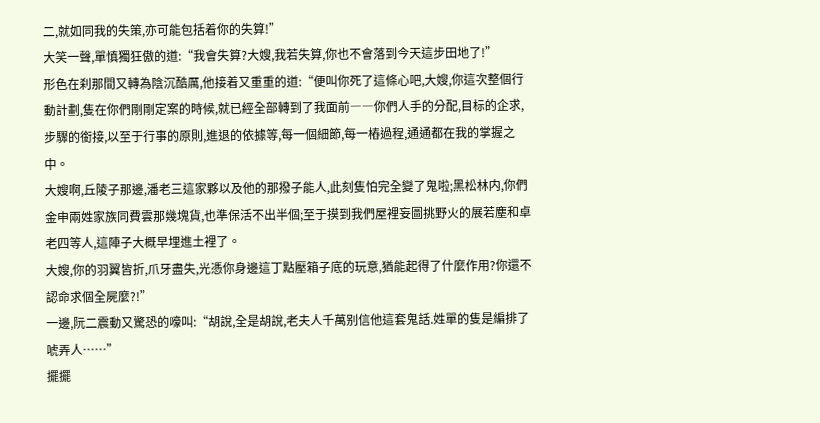二,就如同我的失策,亦可能包括着你的失算!”
大笑一聲,單慎獨狂傲的道:“我會失算?大嫂,我若失算,你也不會落到今天這步田地了!”
形色在刹那間又轉為陰沉酷厲,他接着又重重的道:“便叫你死了這條心吧,大嫂,你這次整個行動計劃,隻在你們剛剛定案的時候,就已經全部轉到了我面前――你們人手的分配,目标的企求,步驟的銜接,以至于行事的原則,進退的依據等,每一個細節,每一樁過程,通通都在我的掌握之中。
大嫂啊,丘陵子那邊,潘老三這家夥以及他的那撥子能人,此刻隻怕完全變了鬼啦;黑松林内,你們金申兩姓家族同費雲那幾塊貨,也準保活不出半個;至于摸到我們屋裡妄圖挑野火的展若塵和卓老四等人,這陣子大概早埋進土裡了。
大嫂,你的羽翼皆折,爪牙盡失,光憑你身邊這丁點壓箱子底的玩意,猶能起得了什麼作用?你還不認命求個全屍麼?!”
一邊,阮二震動又驚恐的嚎叫:“胡說,全是胡說,老夫人千萬别信他這套鬼話.姓單的隻是編排了唬弄人……”
擺擺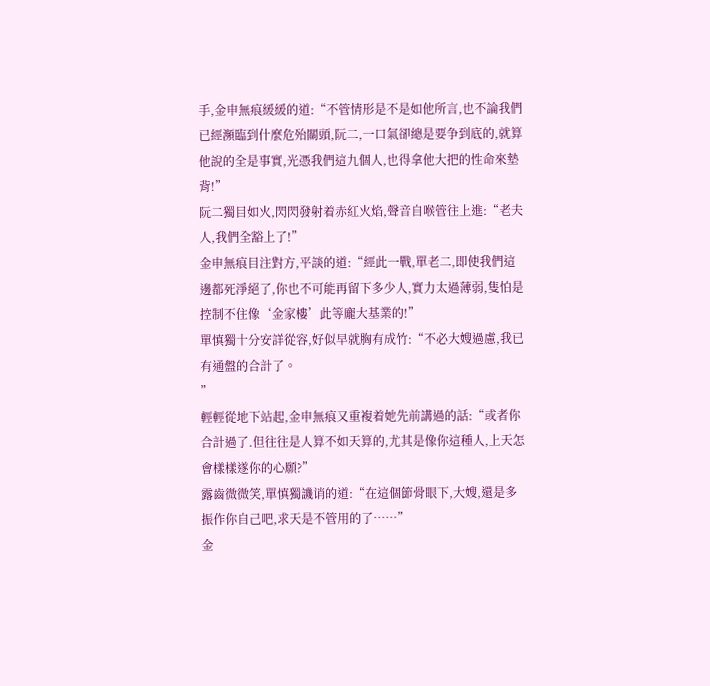手,金申無痕緩緩的道:“不管情形是不是如他所言,也不論我們已經瀕臨到什麼危殆關頭,阮二,一口氣卻總是要争到底的,就算他說的全是事實,光憑我們這九個人,也得拿他大把的性命來墊背!”
阮二獨目如火,閃閃發射着赤紅火焰,聲音自喉管往上進:“老夫人,我們全豁上了!”
金申無痕目注對方,平談的道:“經此一戰,單老二,即使我們這邊都死淨絕了,你也不可能再留下多少人,實力太過薄弱,隻怕是控制不住像‘金家樓’此等龐大基業的!”
單慎獨十分安詳從容,好似早就胸有成竹:“不必大嫂過慮,我已有通盤的合計了。
”
輕輕從地下站起,金申無痕又重複着她先前講過的話:“或者你合計過了.但往往是人算不如天算的,尤其是像你這種人,上天怎會樣樣遂你的心願?”
露齒微微笑,單慎獨譏诮的道:“在這個節骨眼下,大嫂,還是多振作你自己吧,求天是不管用的了……”
金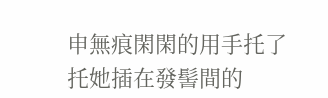申無痕閑閑的用手托了托她插在發髻間的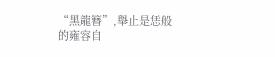“黑龍簪”,舉止是恁般的雍容自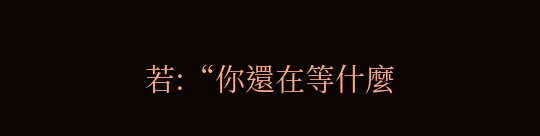若:“你還在等什麼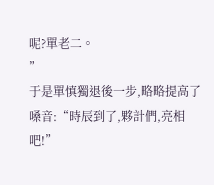呢?單老二。
”
于是單慎獨退後一步,略略提高了嗓音:“時辰到了,夥計們,亮相吧!”